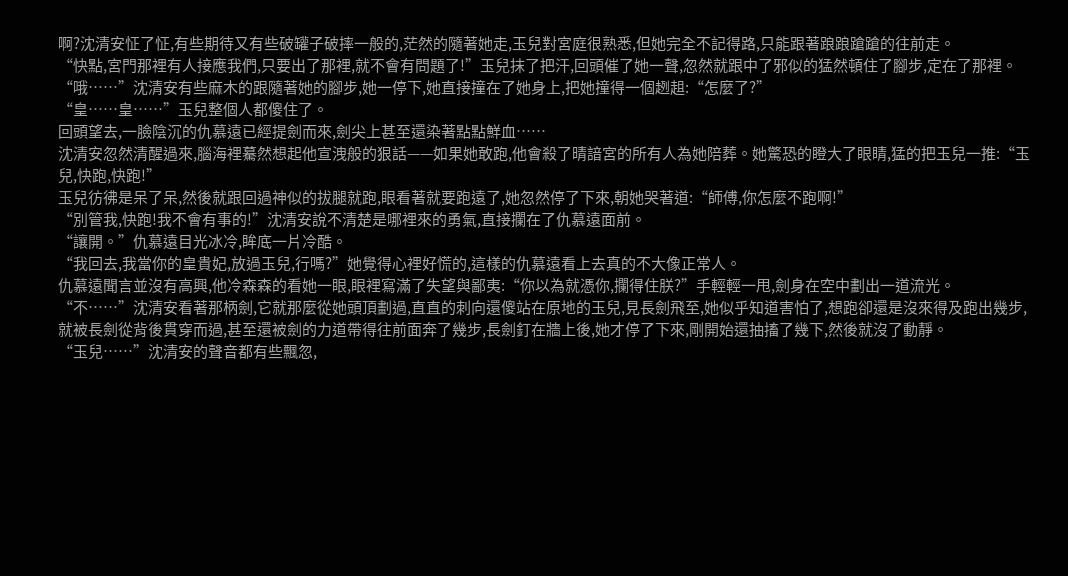啊?沈清安怔了怔,有些期待又有些破罐子破摔一般的,茫然的隨著她走,玉兒對宮庭很熟悉,但她完全不記得路,只能跟著踉踉蹌蹌的往前走。
“快點,宮門那裡有人接應我們,只要出了那裡,就不會有問題了!”玉兒抹了把汗,回頭催了她一聲,忽然就跟中了邪似的猛然頓住了腳步,定在了那裡。
“哦……”沈清安有些麻木的跟隨著她的腳步,她一停下,她直接撞在了她身上,把她撞得一個趔趄:“怎麼了?”
“皇……皇……”玉兒整個人都傻住了。
回頭望去,一臉陰沉的仇慕遠已經提劍而來,劍尖上甚至還染著點點鮮血……
沈清安忽然清醒過來,腦海裡驀然想起他宣洩般的狠話——如果她敢跑,他會殺了晴諳宮的所有人為她陪葬。她驚恐的瞪大了眼睛,猛的把玉兒一推:“玉兒,快跑,快跑!”
玉兒彷彿是呆了呆,然後就跟回過神似的拔腿就跑,眼看著就要跑遠了,她忽然停了下來,朝她哭著道:“師傅,你怎麼不跑啊!”
“別管我,快跑!我不會有事的!”沈清安說不清楚是哪裡來的勇氣,直接攔在了仇慕遠面前。
“讓開。”仇慕遠目光冰冷,眸底一片冷酷。
“我回去,我當你的皇貴妃,放過玉兒,行嗎?”她覺得心裡好慌的,這樣的仇慕遠看上去真的不大像正常人。
仇慕遠聞言並沒有高興,他冷森森的看她一眼,眼裡寫滿了失望與鄙夷:“你以為就憑你,攔得住朕?”手輕輕一甩,劍身在空中劃出一道流光。
“不……”沈清安看著那柄劍,它就那麼從她頭頂劃過,直直的刺向還傻站在原地的玉兒,見長劍飛至,她似乎知道害怕了,想跑卻還是沒來得及跑出幾步,就被長劍從背後貫穿而過,甚至還被劍的力道帶得往前面奔了幾步,長劍釘在牆上後,她才停了下來,剛開始還抽搐了幾下,然後就沒了動靜。
“玉兒……”沈清安的聲音都有些飄忽,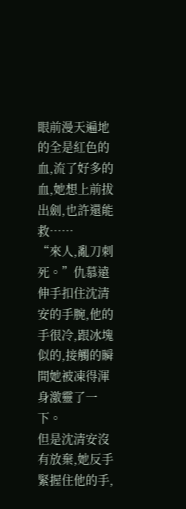眼前漫天遍地的全是紅色的血,流了好多的血,她想上前拔出劍,也許還能救……
“來人,亂刀刺死。”仇慕遠伸手扣住沈清安的手腕,他的手很冷,跟冰塊似的,接觸的瞬間她被凍得渾身激靈了一下。
但是沈清安沒有放棄,她反手緊握住他的手,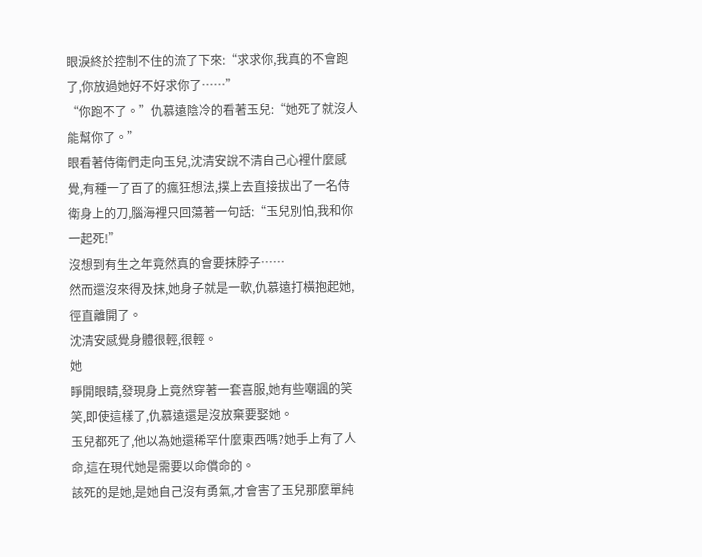眼淚終於控制不住的流了下來:“求求你,我真的不會跑了,你放過她好不好求你了……”
“你跑不了。”仇慕遠陰冷的看著玉兒:“她死了就沒人能幫你了。”
眼看著侍衛們走向玉兒,沈清安說不清自己心裡什麼感覺,有種一了百了的瘋狂想法,撲上去直接拔出了一名侍衛身上的刀,腦海裡只回蕩著一句話:“玉兒別怕,我和你一起死!”
沒想到有生之年竟然真的會要抹脖子……
然而還沒來得及抹,她身子就是一軟,仇慕遠打橫抱起她,徑直離開了。
沈清安感覺身體很輕,很輕。
她
睜開眼睛,發現身上竟然穿著一套喜服,她有些嘲諷的笑笑,即使這樣了,仇慕遠還是沒放棄要娶她。
玉兒都死了,他以為她還稀罕什麼東西嗎?她手上有了人命,這在現代她是需要以命償命的。
該死的是她,是她自己沒有勇氣,才會害了玉兒那麼單純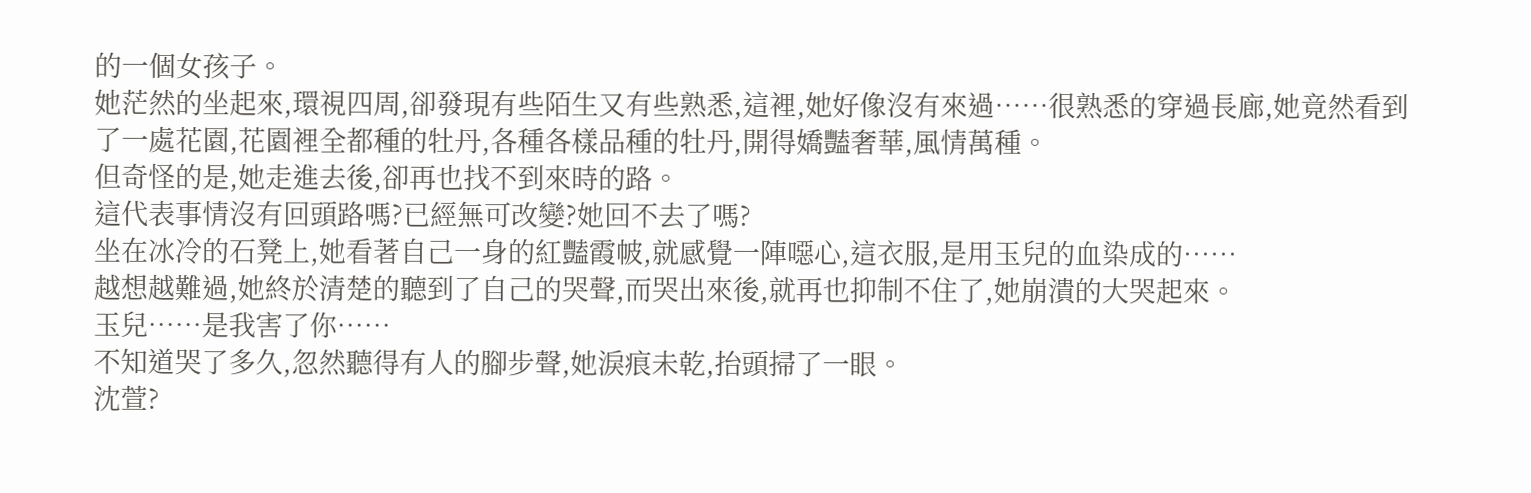的一個女孩子。
她茫然的坐起來,環視四周,卻發現有些陌生又有些熟悉,這裡,她好像沒有來過……很熟悉的穿過長廊,她竟然看到了一處花園,花園裡全都種的牡丹,各種各樣品種的牡丹,開得嬌豔奢華,風情萬種。
但奇怪的是,她走進去後,卻再也找不到來時的路。
這代表事情沒有回頭路嗎?已經無可改變?她回不去了嗎?
坐在冰冷的石凳上,她看著自己一身的紅豔霞帔,就感覺一陣噁心,這衣服,是用玉兒的血染成的……
越想越難過,她終於清楚的聽到了自己的哭聲,而哭出來後,就再也抑制不住了,她崩潰的大哭起來。
玉兒……是我害了你……
不知道哭了多久,忽然聽得有人的腳步聲,她淚痕未乾,抬頭掃了一眼。
沈萱?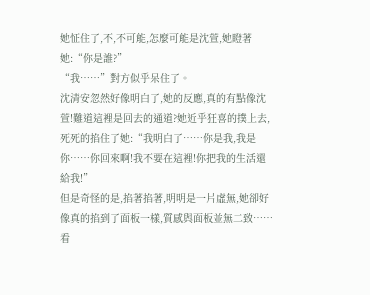她怔住了,不,不可能,怎麼可能是沈萱,她瞪著她:“你是誰?”
“我……”對方似乎呆住了。
沈清安忽然好像明白了,她的反應,真的有點像沈萱!難道這裡是回去的通道?她近乎狂喜的撲上去,死死的掐住了她:“我明白了……你是我,我是你……你回來啊!我不要在這裡!你把我的生活還給我!”
但是奇怪的是,掐著掐著,明明是一片虛無,她卻好像真的掐到了面板一樣,質感與面板並無二致……
看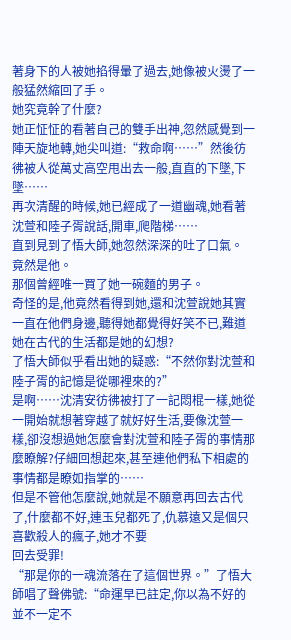著身下的人被她掐得暈了過去,她像被火燙了一般猛然縮回了手。
她究竟幹了什麼?
她正怔怔的看著自己的雙手出神,忽然感覺到一陣天旋地轉,她尖叫道:“救命啊……”然後彷彿被人從萬丈高空甩出去一般,直直的下墜,下墜……
再次清醒的時候,她已經成了一道幽魂,她看著沈萱和陸子胥說話,開車,爬階梯……
直到見到了悟大師,她忽然深深的吐了口氣。
竟然是他。
那個曾經唯一買了她一碗麵的男子。
奇怪的是,他竟然看得到她,還和沈萱說她其實一直在他們身邊,聽得她都覺得好笑不已,難道她在古代的生活都是她的幻想?
了悟大師似乎看出她的疑惑:“不然你對沈萱和陸子胥的記憶是從哪裡來的?”
是啊……沈清安彷彿被打了一記悶棍一樣,她從一開始就想著穿越了就好好生活,要像沈萱一樣,卻沒想過她怎麼會對沈萱和陸子胥的事情那麼瞭解?仔細回想起來,甚至連他們私下相處的事情都是瞭如指掌的……
但是不管他怎麼說,她就是不願意再回去古代了,什麼都不好,連玉兒都死了,仇慕遠又是個只喜歡殺人的瘋子,她才不要
回去受罪!
“那是你的一魂流落在了這個世界。”了悟大師唱了聲佛號:“命運早已註定,你以為不好的並不一定不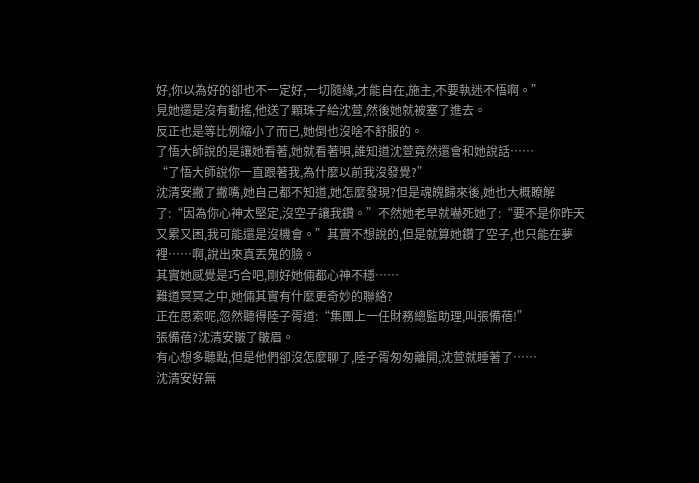好,你以為好的卻也不一定好,一切隨緣,才能自在,施主,不要執迷不悟啊。”
見她還是沒有動搖,他送了顆珠子給沈萱,然後她就被塞了進去。
反正也是等比例縮小了而已,她倒也沒啥不舒服的。
了悟大師說的是讓她看著,她就看著唄,誰知道沈萱竟然還會和她說話……
“了悟大師說你一直跟著我,為什麼以前我沒發覺?”
沈清安撇了撇嘴,她自己都不知道,她怎麼發現?但是魂魄歸來後,她也大概瞭解了:“因為你心神太堅定,沒空子讓我鑽。”不然她老早就嚇死她了:“要不是你昨天又累又困,我可能還是沒機會。”其實不想說的,但是就算她鑽了空子,也只能在夢裡……啊,說出來真丟鬼的臉。
其實她感覺是巧合吧,剛好她倆都心神不穩……
難道冥冥之中,她倆其實有什麼更奇妙的聯絡?
正在思索呢,忽然聽得陸子胥道:“集團上一任財務總監助理,叫張備蓓!”
張備蓓?沈清安皺了皺眉。
有心想多聽點,但是他們卻沒怎麼聊了,陸子胥匆匆離開,沈萱就睡著了……
沈清安好無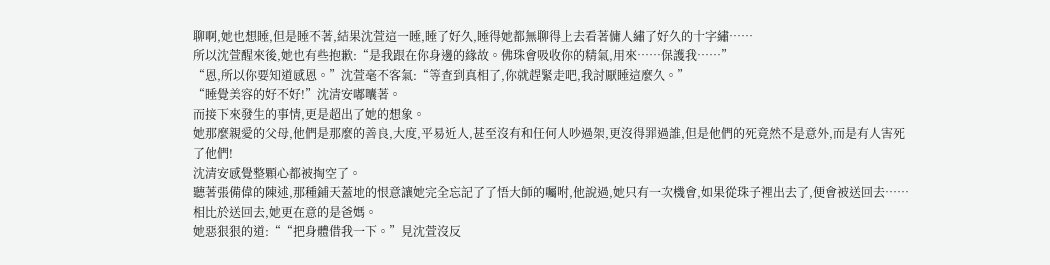聊啊,她也想睡,但是睡不著,結果沈萱這一睡,睡了好久,睡得她都無聊得上去看著傭人繡了好久的十字繡……
所以沈萱醒來後,她也有些抱歉:“是我跟在你身邊的緣故。佛珠會吸收你的精氣,用來……保護我……”
“恩,所以你要知道感恩。”沈萱毫不客氣:“等查到真相了,你就趕緊走吧,我討厭睡這麼久。”
“睡覺美容的好不好!”沈清安嘟囔著。
而接下來發生的事情,更是超出了她的想象。
她那麼親愛的父母,他們是那麼的善良,大度,平易近人,甚至沒有和任何人吵過架,更沒得罪過誰,但是他們的死竟然不是意外,而是有人害死了他們!
沈清安感覺整顆心都被掏空了。
聽著張備偉的陳述,那種鋪天蓋地的恨意讓她完全忘記了了悟大師的囑咐,他說過,她只有一次機會,如果從珠子裡出去了,便會被送回去……
相比於送回去,她更在意的是爸媽。
她惡狠狠的道:““把身體借我一下。”見沈萱沒反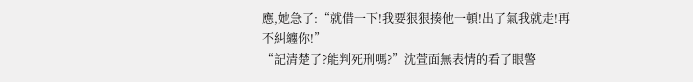應,她急了:“就借一下!我要狠狠揍他一頓!出了氣我就走!再不糾纏你!”
“記清楚了?能判死刑嗎?”沈萱面無表情的看了眼警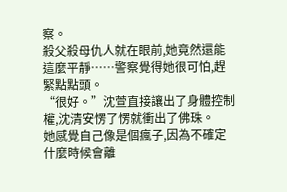察。
殺父殺母仇人就在眼前,她竟然還能這麼平靜……警察覺得她很可怕,趕緊點點頭。
“很好。”沈萱直接讓出了身體控制權,沈清安愣了愣就衝出了佛珠。
她感覺自己像是個瘋子,因為不確定什麼時候會離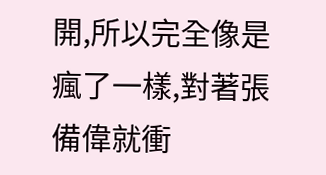開,所以完全像是瘋了一樣,對著張備偉就衝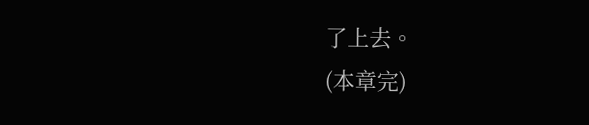了上去。
(本章完)